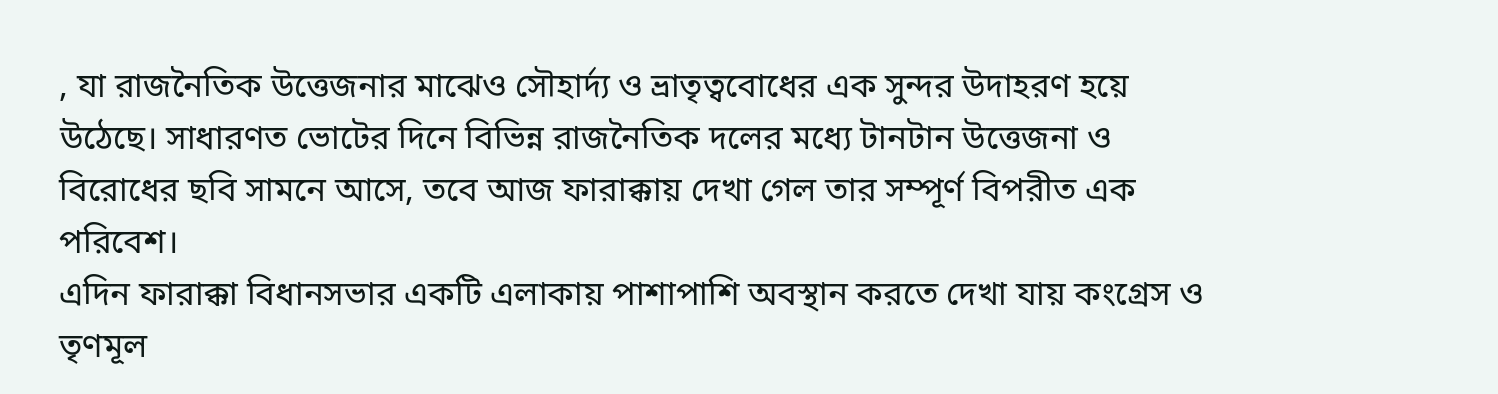, যা রাজনৈতিক উত্তেজনার মাঝেও সৌহার্দ্য ও ভ্রাতৃত্ববোধের এক সুন্দর উদাহরণ হয়ে উঠেছে। সাধারণত ভোটের দিনে বিভিন্ন রাজনৈতিক দলের মধ্যে টানটান উত্তেজনা ও বিরোধের ছবি সামনে আসে, তবে আজ ফারাক্কায় দেখা গেল তার সম্পূর্ণ বিপরীত এক পরিবেশ।
এদিন ফারাক্কা বিধানসভার একটি এলাকায় পাশাপাশি অবস্থান করতে দেখা যায় কংগ্রেস ও তৃণমূল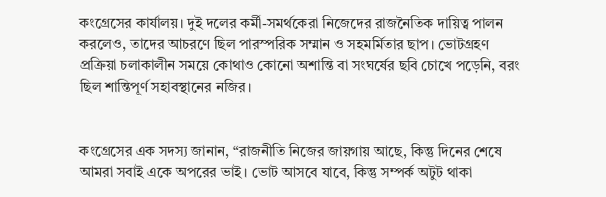কংগ্রেসের কার্যালয়। দুই দলের কর্মী-সমর্থকেরা নিজেদের রাজনৈতিক দায়িত্ব পালন করলেও, তাদের আচরণে ছিল পারস্পরিক সম্মান ও সহমর্মিতার ছাপ। ভোটগ্রহণ প্রক্রিয়া চলাকালীন সময়ে কোথাও কোনো অশান্তি বা সংঘর্ষের ছবি চোখে পড়েনি, বরং ছিল শান্তিপূর্ণ সহাবস্থানের নজির।


কংগ্রেসের এক সদস্য জানান, “রাজনীতি নিজের জায়গায় আছে, কিন্তু দিনের শেষে আমরা সবাই একে অপরের ভাই। ভোট আসবে যাবে, কিন্তু সম্পর্ক অটুট থাকা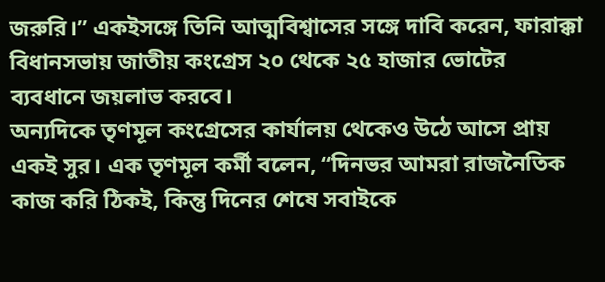জরুরি।” একইসঙ্গে তিনি আত্মবিশ্বাসের সঙ্গে দাবি করেন, ফারাক্কা বিধানসভায় জাতীয় কংগ্রেস ২০ থেকে ২৫ হাজার ভোটের ব্যবধানে জয়লাভ করবে।
অন্যদিকে তৃণমূল কংগ্রেসের কার্যালয় থেকেও উঠে আসে প্রায় একই সুর। এক তৃণমূল কর্মী বলেন, “দিনভর আমরা রাজনৈতিক কাজ করি ঠিকই, কিন্তু দিনের শেষে সবাইকে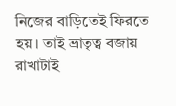নিজের বাড়িতেই ফিরতে হয়। তাই ভ্রাতৃত্ব বজায় রাখাটাই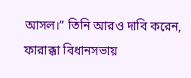আসল।” তিনি আরও দাবি করেন, ফারাক্কা বিধানসভায়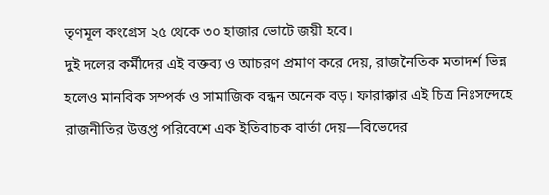তৃণমূল কংগ্রেস ২৫ থেকে ৩০ হাজার ভোটে জয়ী হবে।
দুই দলের কর্মীদের এই বক্তব্য ও আচরণ প্রমাণ করে দেয়, রাজনৈতিক মতাদর্শ ভিন্ন হলেও মানবিক সম্পর্ক ও সামাজিক বন্ধন অনেক বড়। ফারাক্কার এই চিত্র নিঃসন্দেহে রাজনীতির উত্তপ্ত পরিবেশে এক ইতিবাচক বার্তা দেয়—বিভেদের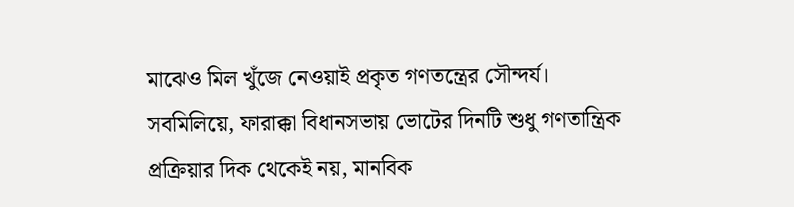মাঝেও মিল খুঁজে নেওয়াই প্রকৃত গণতন্ত্রের সৌন্দর্য।
সবমিলিয়ে, ফারাক্কা বিধানসভায় ভোটের দিনটি শুধু গণতান্ত্রিক প্রক্রিয়ার দিক থেকেই নয়, মানবিক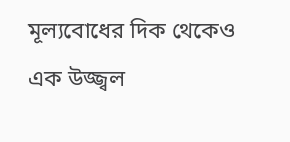মূল্যবোধের দিক থেকেও এক উজ্জ্বল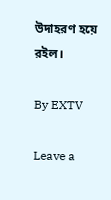উদাহরণ হয়ে রইল।

By EXTV

Leave a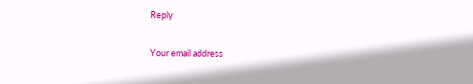Reply

Your email address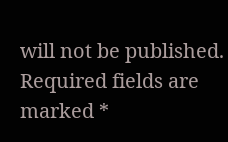will not be published. Required fields are marked *